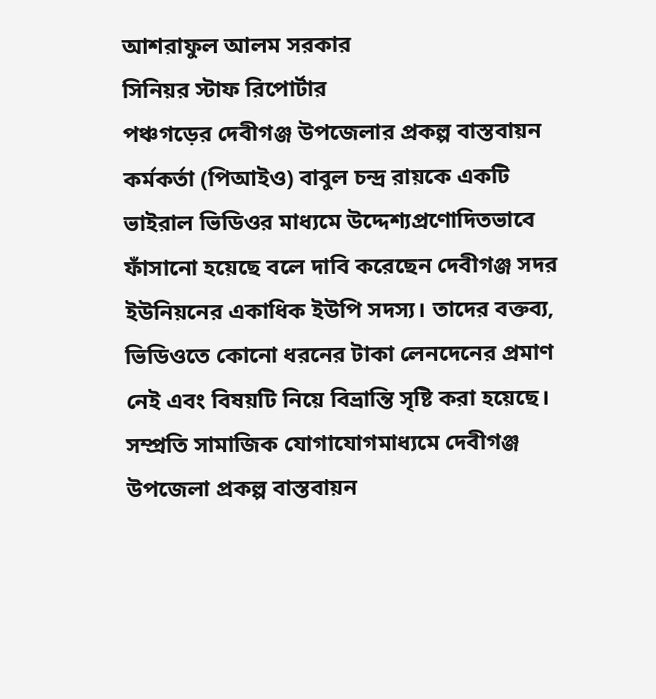আশরাফুল আলম সরকার
সিনিয়র স্টাফ রিপোর্টার
পঞ্চগড়ের দেবীগঞ্জ উপজেলার প্রকল্প বাস্তবায়ন কর্মকর্তা (পিআইও) বাবুল চন্দ্র রায়কে একটি ভাইরাল ভিডিওর মাধ্যমে উদ্দেশ্যপ্রণোদিতভাবে ফাঁসানো হয়েছে বলে দাবি করেছেন দেবীগঞ্জ সদর ইউনিয়নের একাধিক ইউপি সদস্য। তাদের বক্তব্য, ভিডিওতে কোনো ধরনের টাকা লেনদেনের প্রমাণ নেই এবং বিষয়টি নিয়ে বিভ্রান্তি সৃষ্টি করা হয়েছে।
সম্প্রতি সামাজিক যোগাযোগমাধ্যমে দেবীগঞ্জ উপজেলা প্রকল্প বাস্তবায়ন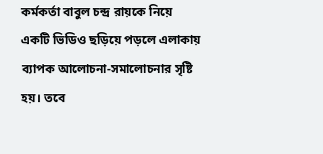কর্মকর্তা বাবুল চন্দ্র রায়কে নিয়ে একটি ভিডিও ছড়িয়ে পড়লে এলাকায় ব্যাপক আলোচনা-সমালোচনার সৃষ্টি হয়। তবে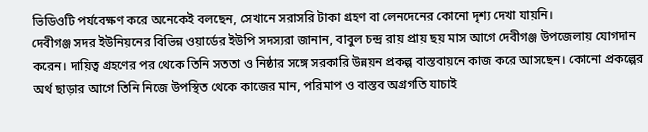ভিডিওটি পর্যবেক্ষণ করে অনেকেই বলছেন, সেখানে সরাসরি টাকা গ্রহণ বা লেনদেনের কোনো দৃশ্য দেখা যায়নি।
দেবীগঞ্জ সদর ইউনিয়নের বিভিন্ন ওয়ার্ডের ইউপি সদস্যরা জানান, বাবুল চন্দ্র রায় প্রায় ছয় মাস আগে দেবীগঞ্জ উপজেলায় যোগদান করেন। দায়িত্ব গ্রহণের পর থেকে তিনি সততা ও নিষ্ঠার সঙ্গে সরকারি উন্নয়ন প্রকল্প বাস্তবায়নে কাজ করে আসছেন। কোনো প্রকল্পের অর্থ ছাড়ার আগে তিনি নিজে উপস্থিত থেকে কাজের মান, পরিমাপ ও বাস্তব অগ্রগতি যাচাই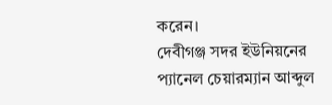করেন।
দেবীগঞ্জ সদর ইউনিয়নের প্যানেল চেয়ারম্যান আব্দুল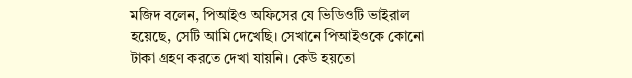মজিদ বলেন, পিআইও অফিসের যে ভিডিওটি ভাইরাল হয়েছে, সেটি আমি দেখেছি। সেখানে পিআইওকে কোনো টাকা গ্রহণ করতে দেখা যায়নি। কেউ হয়তো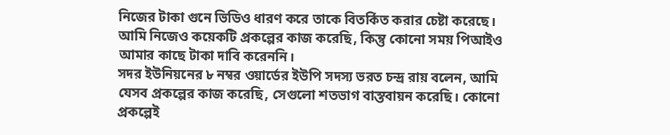নিজের টাকা গুনে ভিডিও ধারণ করে তাকে বিতর্কিত করার চেষ্টা করেছে। আমি নিজেও কয়েকটি প্রকল্পের কাজ করেছি, কিন্তু কোনো সময় পিআইও আমার কাছে টাকা দাবি করেননি।
সদর ইউনিয়নের ৮ নম্বর ওয়ার্ডের ইউপি সদস্য ভরত চন্দ্র রায় বলেন, আমি যেসব প্রকল্পের কাজ করেছি, সেগুলো শতভাগ বাস্তবায়ন করেছি। কোনো প্রকল্পেই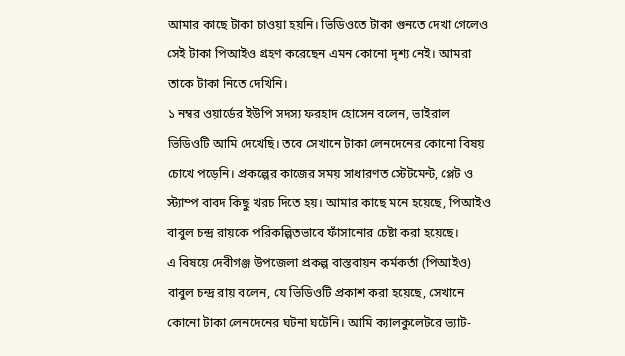আমার কাছে টাকা চাওয়া হয়নি। ভিডিওতে টাকা গুনতে দেখা গেলেও সেই টাকা পিআইও গ্রহণ করেছেন এমন কোনো দৃশ্য নেই। আমরা তাকে টাকা নিতে দেখিনি।
১ নম্বর ওয়ার্ডের ইউপি সদস্য ফরহাদ হোসেন বলেন, ভাইরাল ভিডিওটি আমি দেখেছি। তবে সেখানে টাকা লেনদেনের কোনো বিষয় চোখে পড়েনি। প্রকল্পের কাজের সময় সাধারণত স্টেটমেন্ট, প্লেট ও স্ট্যাম্প বাবদ কিছু খরচ দিতে হয়। আমার কাছে মনে হয়েছে, পিআইও বাবুল চন্দ্র রায়কে পরিকল্পিতভাবে ফাঁসানোর চেষ্টা করা হয়েছে।
এ বিষয়ে দেবীগঞ্জ উপজেলা প্রকল্প বাস্তবায়ন কর্মকর্তা (পিআইও) বাবুল চন্দ্র রায় বলেন, যে ভিডিওটি প্রকাশ করা হয়েছে, সেখানে কোনো টাকা লেনদেনের ঘটনা ঘটেনি। আমি ক্যালকুলেটরে ভ্যাট-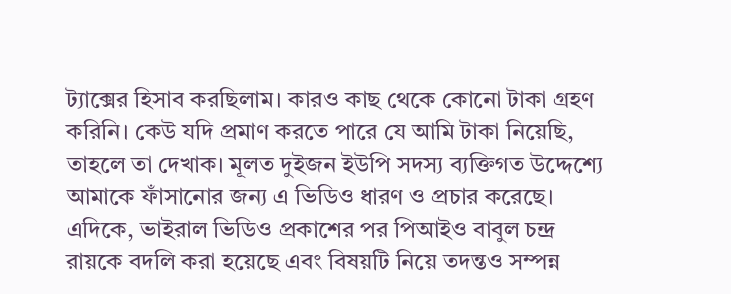ট্যাক্সের হিসাব করছিলাম। কারও কাছ থেকে কোনো টাকা গ্রহণ করিনি। কেউ যদি প্রমাণ করতে পারে যে আমি টাকা নিয়েছি, তাহলে তা দেখাক। মূলত দুইজন ইউপি সদস্য ব্যক্তিগত উদ্দেশ্যে আমাকে ফাঁসানোর জন্য এ ভিডিও ধারণ ও প্রচার করেছে।
এদিকে, ভাইরাল ভিডিও প্রকাশের পর পিআইও বাবুল চন্দ্র রায়কে বদলি করা হয়েছে এবং বিষয়টি নিয়ে তদন্তও সম্পন্ন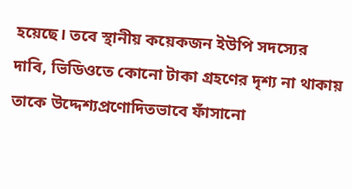হয়েছে। তবে স্থানীয় কয়েকজন ইউপি সদস্যের দাবি, ভিডিওতে কোনো টাকা গ্রহণের দৃশ্য না থাকায় তাকে উদ্দেশ্যপ্রণোদিতভাবে ফাঁসানো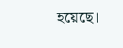হয়েছে।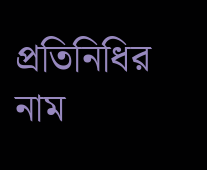প্রতিনিধির নাম